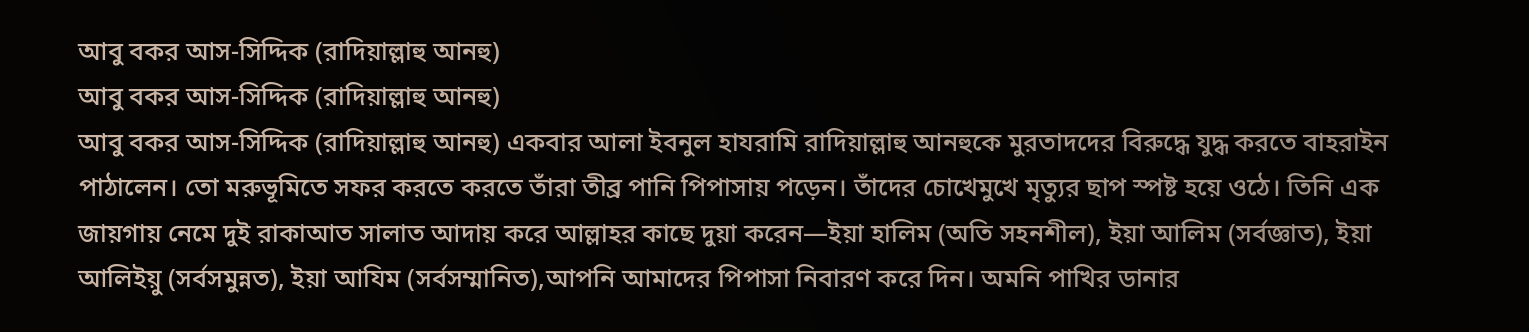আবু বকর আস-সিদ্দিক (রাদিয়াল্লাহু আনহু)
আবু বকর আস-সিদ্দিক (রাদিয়াল্লাহু আনহু)
আবু বকর আস-সিদ্দিক (রাদিয়াল্লাহু আনহু) একবার আলা ইবনুল হাযরামি রাদিয়াল্লাহু আনহুকে মুরতাদদের বিরুদ্ধে যুদ্ধ করতে বাহরাইন পাঠালেন। তো মরুভূমিতে সফর করতে করতে তাঁরা তীব্র পানি পিপাসায় পড়েন। তাঁদের চোখেমুখে মৃত্যুর ছাপ স্পষ্ট হয়ে ওঠে। তিনি এক জায়গায় নেমে দুই রাকাআত সালাত আদায় করে আল্লাহর কাছে দুয়া করেন―ইয়া হালিম (অতি সহনশীল), ইয়া আলিম (সর্বজ্ঞাত), ইয়া আলিইয়ু (সর্বসমুন্নত), ইয়া আযিম (সর্বসম্মানিত),আপনি আমাদের পিপাসা নিবারণ করে দিন। অমনি পাখির ডানার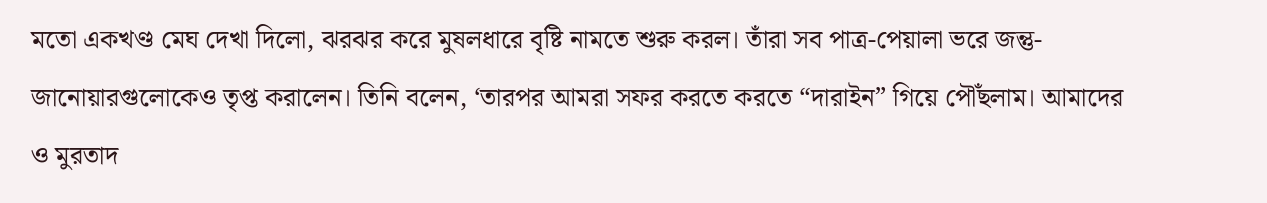মতো একখণ্ড মেঘ দেখা দিলো, ঝরঝর করে মুষলধারে বৃষ্টি নামতে শুরু করল। তাঁরা সব পাত্র-পেয়ালা ভরে জন্তু-জানোয়ারগুলোকেও তৃপ্ত করালেন। তিনি বলেন, ‘তারপর আমরা সফর করতে করতে “দারাইন” গিয়ে পৌঁছলাম। আমাদের ও মুরতাদ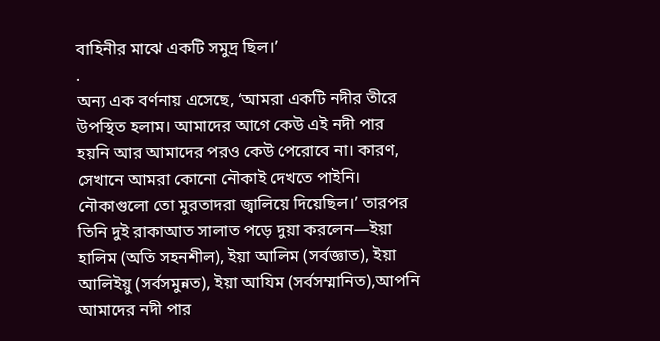বাহিনীর মাঝে একটি সমুদ্র ছিল।’
.
অন্য এক বর্ণনায় এসেছে, ‘আমরা একটি নদীর তীরে উপস্থিত হলাম। আমাদের আগে কেউ এই নদী পার হয়নি আর আমাদের পরও কেউ পেরোবে না। কারণ, সেখানে আমরা কোনো নৌকাই দেখতে পাইনি। নৌকাগুলো তো মুরতাদরা জ্বালিয়ে দিয়েছিল।’ তারপর তিনি দুই রাকাআত সালাত পড়ে দুয়া করলেন―ইয়া হালিম (অতি সহনশীল), ইয়া আলিম (সর্বজ্ঞাত), ইয়া আলিইয়ু (সর্বসমুন্নত), ইয়া আযিম (সর্বসম্মানিত),আপনি আমাদের নদী পার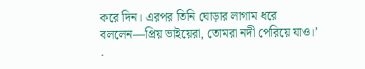করে দিন। এরপর তিনি ঘোড়ার লাগাম ধরে বললেন―প্রিয় ভাইয়েরা, তোমরা নদী পেরিয়ে যাও।’
.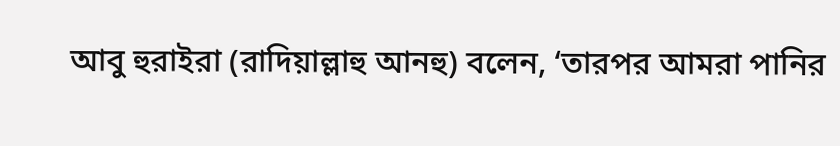আবু হুরাইরা (রাদিয়াল্লাহু আনহু) বলেন, ‘তারপর আমরা পানির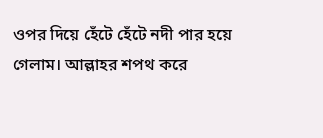ওপর দিয়ে হেঁটে হেঁটে নদী পার হয়ে গেলাম। আল্লাহর শপথ করে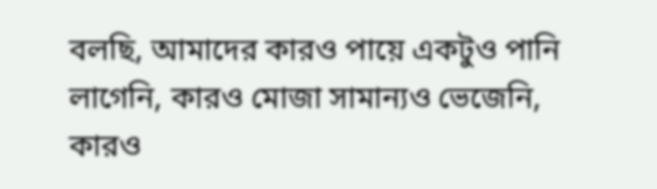বলছি, আমাদের কারও পায়ে একটুও পানি লাগেনি, কারও মোজা সামান্যও ভেজেনি, কারও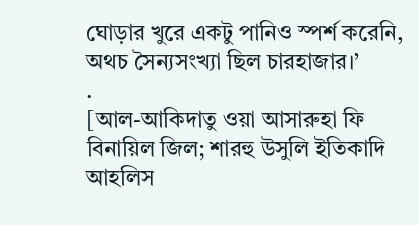ঘোড়ার খুরে একটু পানিও স্পর্শ করেনি, অথচ সৈন্যসংখ্যা ছিল চারহাজার।’
.
[আল-আকিদাতু ওয়া আসারুহা ফি বিনায়িল জিল; শারহু উসুলি ইতিকাদি আহলিস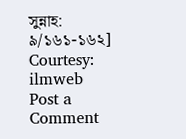সুন্নাহ: ৯/১৬১-১৬২]
Courtesy: ilmweb
Post a Comment